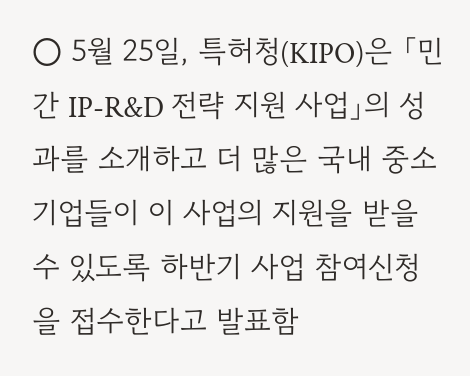〇 5월 25일, 특허청(KIPO)은 「민간 IP-R&D 전략 지원 사업」의 성과를 소개하고 더 많은 국내 중소기업들이 이 사업의 지원을 받을 수 있도록 하반기 사업 참여신청을 접수한다고 발표함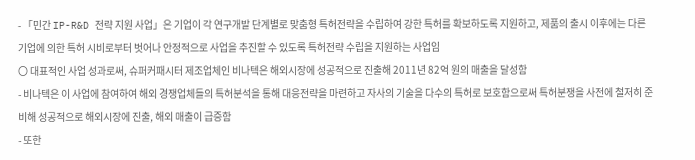- 「민간 IP-R&D 전략 지원 사업」은 기업이 각 연구개발 단계별로 맞춤형 특허전략을 수립하여 강한 특허를 확보하도록 지원하고, 제품의 출시 이후에는 다른 기업에 의한 특허 시비로부터 벗어나 안정적으로 사업을 추진할 수 있도록 특허전략 수립을 지원하는 사업임
〇 대표적인 사업 성과로써, 슈퍼커패시터 제조업체인 비나텍은 해외시장에 성공적으로 진출해 2011년 82억 원의 매출을 달성함
- 비나텍은 이 사업에 참여하여 해외 경쟁업체들의 특허분석을 통해 대응전략을 마련하고 자사의 기술을 다수의 특허로 보호함으로써 특허분쟁을 사전에 철저히 준비해 성공적으로 해외시장에 진출, 해외 매출이 급증함
- 또한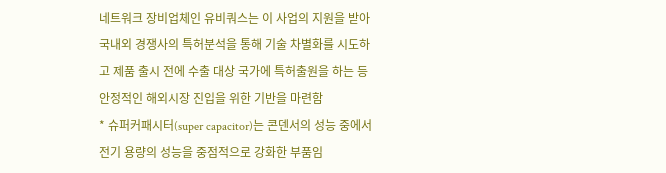네트워크 장비업체인 유비쿼스는 이 사업의 지원을 받아 국내외 경쟁사의 특허분석을 통해 기술 차별화를 시도하고 제품 출시 전에 수출 대상 국가에 특허출원을 하는 등 안정적인 해외시장 진입을 위한 기반을 마련함
* 슈퍼커패시터(super capacitor)는 콘덴서의 성능 중에서 전기 용량의 성능을 중점적으로 강화한 부품임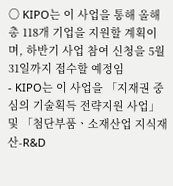〇 KIPO는 이 사업을 통해 올해 총 118개 기업을 지원할 계획이며, 하반기 사업 참여 신청을 5월 31일까지 접수할 예정임
- KIPO는 이 사업을 「지재권 중심의 기술획득 전략지원 사업」 및 「첨단부품ㆍ소재산업 지식재산-R&D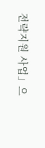전략지원 사업」으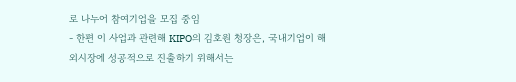로 나누어 참여기업을 모집 중임
- 한편 이 사업과 관련해 KIPO의 김호원 청장은, 국내기업이 해외시장에 성공적으로 진출하기 위해서는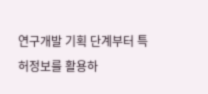연구개발 기획 단계부터 특허정보를 활용하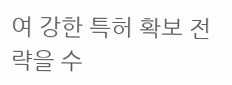여 강한 특허 확보 전략을 수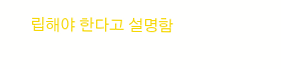립해야 한다고 설명함